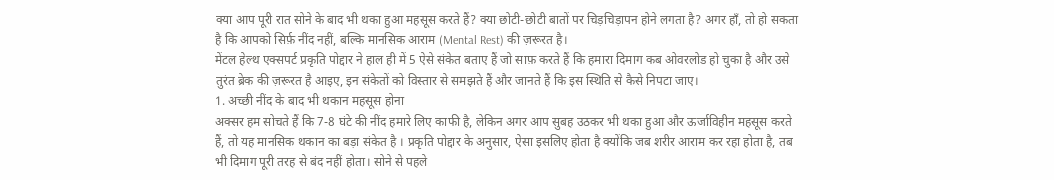क्या आप पूरी रात सोने के बाद भी थका हुआ महसूस करते हैं? क्या छोटी-छोटी बातों पर चिड़चिड़ापन होने लगता है? अगर हाँ, तो हो सकता है कि आपको सिर्फ़ नींद नहीं, बल्कि मानसिक आराम (Mental Rest) की ज़रूरत है।
मेंटल हेल्थ एक्सपर्ट प्रकृति पोद्दार ने हाल ही में 5 ऐसे संकेत बताए हैं जो साफ़ करते हैं कि हमारा दिमाग कब ओवरलोड हो चुका है और उसे तुरंत ब्रेक की ज़रूरत है आइए, इन संकेतों को विस्तार से समझते हैं और जानते हैं कि इस स्थिति से कैसे निपटा जाए।
1. अच्छी नींद के बाद भी थकान महसूस होना
अक्सर हम सोचते हैं कि 7-8 घंटे की नींद हमारे लिए काफी है, लेकिन अगर आप सुबह उठकर भी थका हुआ और ऊर्जाविहीन महसूस करते हैं, तो यह मानसिक थकान का बड़ा संकेत है । प्रकृति पोद्दार के अनुसार, ऐसा इसलिए होता है क्योंकि जब शरीर आराम कर रहा होता है, तब भी दिमाग पूरी तरह से बंद नहीं होता। सोने से पहले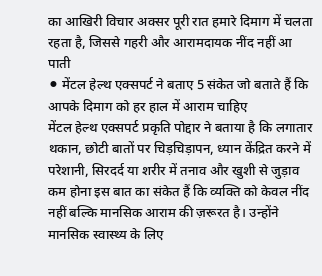का आखिरी विचार अक्सर पूरी रात हमारे दिमाग में चलता रहता है, जिससे गहरी और आरामदायक नींद नहीं आ पाती
⚫ मेंटल हेल्थ एक्सपर्ट ने बताए 5 संकेत जो बताते हैं कि आपके दिमाग को हर हाल में आराम चाहिए
मेंटल हेल्थ एक्सपर्ट प्रकृति पोद्दार ने बताया है कि लगातार थकान, छोटी बातों पर चिड़चिड़ापन, ध्यान केंद्रित करने में परेशानी, सिरदर्द या शरीर में तनाव और खुशी से जुड़ाव कम होना इस बात का संकेत हैं कि व्यक्ति को केवल नींद नहीं बल्कि मानसिक आराम की ज़रूरत है। उन्होंने मानसिक स्वास्थ्य के लिए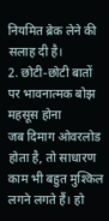नियमित ब्रेक लेने की सलाह दी है।
2. छोटी-छोटी बातों पर भावनात्मक बोझ महसूस होना
जब दिमाग ओवरलोड होता है, तो साधारण काम भी बहुत मुश्किल लगने लगते हैं। हो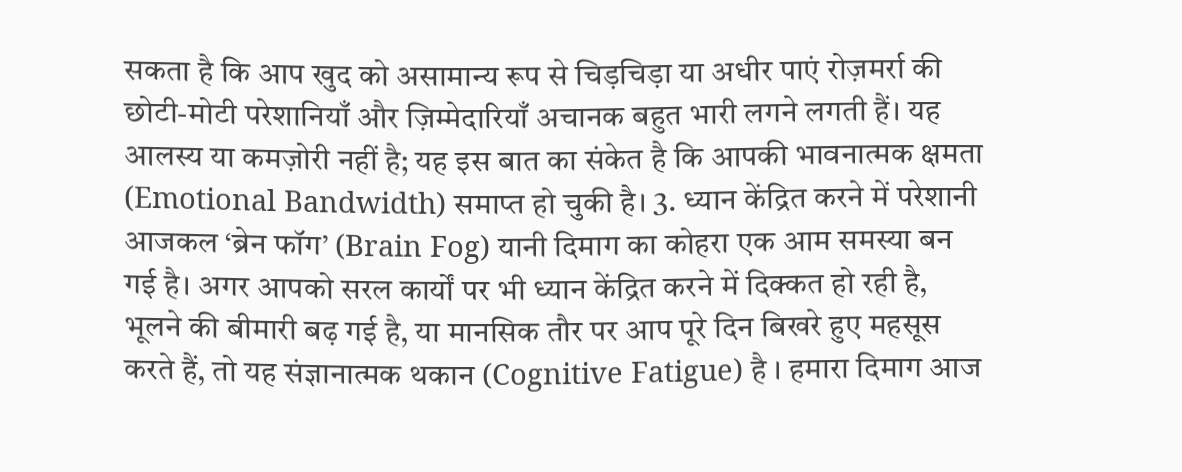सकता है कि आप खुद को असामान्य रूप से चिड़चिड़ा या अधीर पाएं रोज़मर्रा की छोटी-मोटी परेशानियाँ और ज़िम्मेदारियाँ अचानक बहुत भारी लगने लगती हैं। यह आलस्य या कमज़ोरी नहीं है; यह इस बात का संकेत है कि आपकी भावनात्मक क्षमता (Emotional Bandwidth) समाप्त हो चुकी है। 3. ध्यान केंद्रित करने में परेशानी
आजकल ‘ब्रेन फॉग’ (Brain Fog) यानी दिमाग का कोहरा एक आम समस्या बन गई है। अगर आपको सरल कार्यों पर भी ध्यान केंद्रित करने में दिक्कत हो रही है, भूलने की बीमारी बढ़ गई है, या मानसिक तौर पर आप पूरे दिन बिखरे हुए महसूस करते हैं, तो यह संज्ञानात्मक थकान (Cognitive Fatigue) है । हमारा दिमाग आज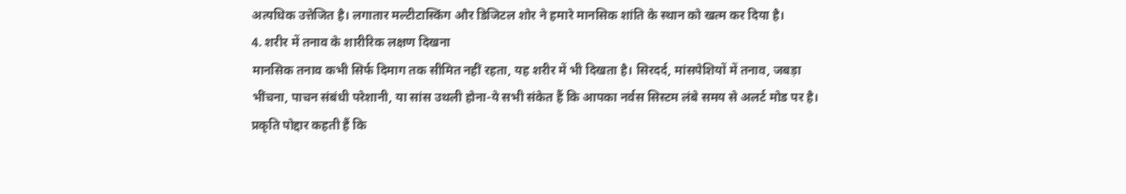अत्यधिक उत्तेजित है। लगातार मल्टीटास्किंग और डिजिटल शोर ने हमारे मानसिक शांति के स्थान को खत्म कर दिया है।
4. शरीर में तनाव के शारीरिक लक्षण दिखना
मानसिक तनाव कभी सिर्फ दिमाग तक सीमित नहीं रहता, यह शरीर में भी दिखता है। सिरदर्द, मांसपेशियों में तनाव, जबड़ा भींचना, पाचन संबंधी परेशानी, या सांस उथली होना-ये सभी संकेत हैं कि आपका नर्वस सिस्टम लंबे समय से अलर्ट मोड पर है। प्रकृति पोद्दार कहती हैं कि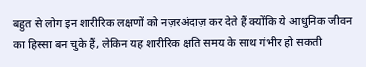बहुत से लोग इन शारीरिक लक्षणों को नज़रअंदाज़ कर देते हैं क्योंकि ये आधुनिक जीवन का हिस्सा बन चुके हैं, लेकिन यह शारीरिक क्षति समय के साथ गंभीर हो सकती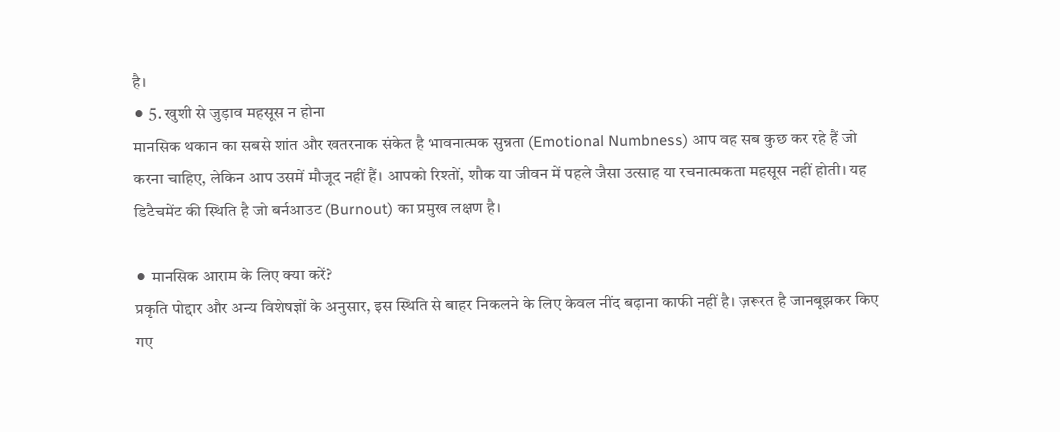है।
⚫ 5. खुशी से जुड़ाव महसूस न होना
मानसिक थकान का सबसे शांत और खतरनाक संकेत है भावनात्मक सुन्नता (Emotional Numbness) आप वह सब कुछ कर रहे हैं जो करना चाहिए, लेकिन आप उसमें मौजूद नहीं हैं। आपको रिश्तों, शौक या जीवन में पहले जैसा उत्साह या रचनात्मकता महसूस नहीं होती। यह डिटैचमेंट की स्थिति है जो बर्नआउट (Burnout) का प्रमुख लक्षण है।

⚫ मानसिक आराम के लिए क्या करें?
प्रकृति पोद्दार और अन्य विशेषज्ञों के अनुसार, इस स्थिति से बाहर निकलने के लिए केवल नींद बढ़ाना काफी नहीं है। ज़रूरत है जानबूझकर किए गए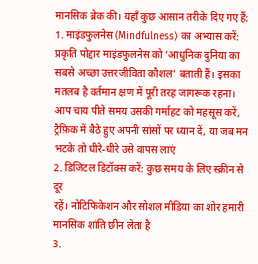मानसिक ब्रेक की। यहाँ कुछ आसान तरीके दिए गए हैं:
1. माइंडफुलनेस (Mindfulness) का अभ्यास करें:
प्रकृति पोद्दार माइंडफुलनेस को ‘आधुनिक दुनिया का सबसे अच्छा उत्तरजीविता कौशल’ बताती हैं। इसका मतलब है वर्तमान क्षण में पूरी तरह जागरूक रहना। आप चाय पीते समय उसकी गर्माहट को महसूस करें, ट्रैफ़िक में बैठे हुए अपनी सांसों पर ध्यान दें, या जब मन भटके तो धीरे-धीरे उसे वापस लाएं
2. डिजिटल डिटॉक्स करें: कुछ समय के लिए स्क्रीन से दूर
रहें। नोटिफिकेशन और सोशल मीडिया का शोर हमारी मानसिक शांति छीन लेता है
3.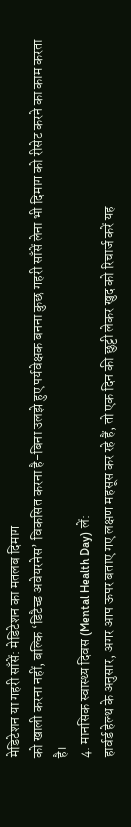मेडिटेशन या गहरी साँसें: मेडिटेशन का मतलब दिमाग
को खाली करना नहीं, बल्कि ‘डिटैच्ड अवेयरनेस’ विकसित करना है-बिना उलझे हुए पर्यवेक्षक बनना कुछ गहरी साँसें लेना भी दिमाग को रीसेट करने का काम करता है।
4. मानसिक स्वास्थ्य दिवस (Mental Health Day) लें:
हार्वर्ड हेल्थ के अनुसार, अगर आप ऊपर बताए गए लक्षण महसूस कर रहे हैं, तो एक दिन की छुट्टी लेकर खुद को रिचार्ज करें यह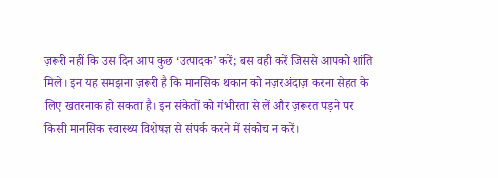ज़रूरी नहीं कि उस दिन आप कुछ ‘उत्पादक’ करें; बस वही करें जिससे आपको शांति मिले। इन यह समझना ज़रूरी है कि मानसिक थकान को नज़रअंदाज़ करना सेहत के लिए खतरनाक हो सकता है। इन संकेतों को गंभीरता से लें और ज़रूरत पड़ने पर किसी मानसिक स्वास्थ्य विशेषज्ञ से संपर्क करने में संकोच न करें।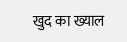खुद का ख्याल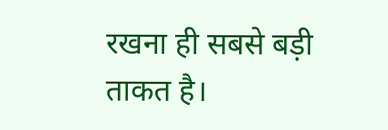रखना ही सबसे बड़ी ताकत है।